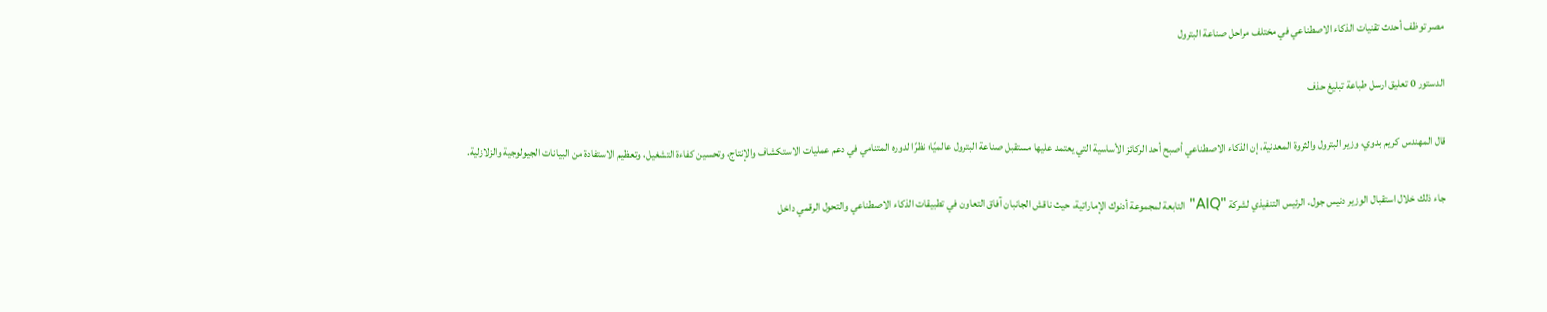مصر توظف أحدث تقنيات الذكاء الاصطناعي في مختلف مراحل صناعة البترول

الدستور 0 تعليق ارسل طباعة تبليغ حذف

قال المهندس كريم بدوي، وزير البترول والثروة المعدنية، إن الذكاء الاصطناعي أصبح أحد الركائز الأساسية التي يعتمد عليها مستقبل صناعة البترول عالميًا؛ نظرًا لدوره المتنامي في دعم عمليات الاستكشاف والإنتاج، وتحسين كفاءة التشغيل، وتعظيم الاستفادة من البيانات الجيولوجية والزلازلية.

جاء ذلك خلال استقبال الوزير دنيس جول، الرئيس التنفيذي لشركة "AIQ" التابعة لمجموعة أدنوك الإماراتية، حيث ناقش الجانبان آفاق التعاون في تطبيقات الذكاء الاصطناعي والتحول الرقمي داخل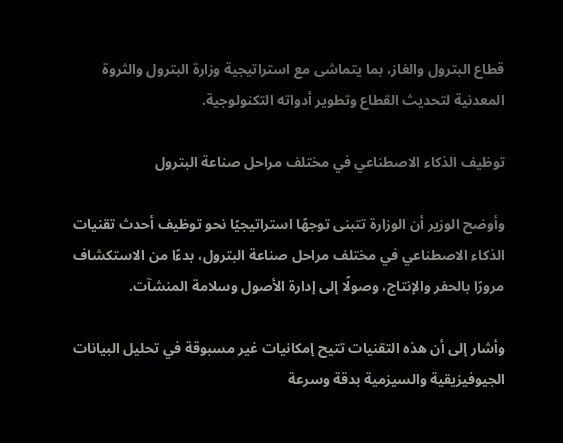قطاع البترول والغاز، بما يتماشى مع استراتيجية وزارة البترول والثروة المعدنية لتحديث القطاع وتطوير أدواته التكنولوجية.

توظيف الذكاء الاصطناعي في مختلف مراحل صناعة البترول

وأوضح الوزير أن الوزارة تتبنى توجهًا استراتيجيًا نحو توظيف أحدث تقنيات الذكاء الاصطناعي في مختلف مراحل صناعة البترول، بدءًا من الاستكشاف مرورًا بالحفر والإنتاج، وصولًا إلى إدارة الأصول وسلامة المنشآت.

وأشار إلى أن هذه التقنيات تتيح إمكانيات غير مسبوقة في تحليل البيانات الجيوفيزيقية والسيزمية بدقة وسرعة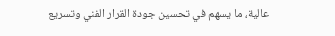عالية، ما يسهم في تحسين جودة القرار الفني وتسريع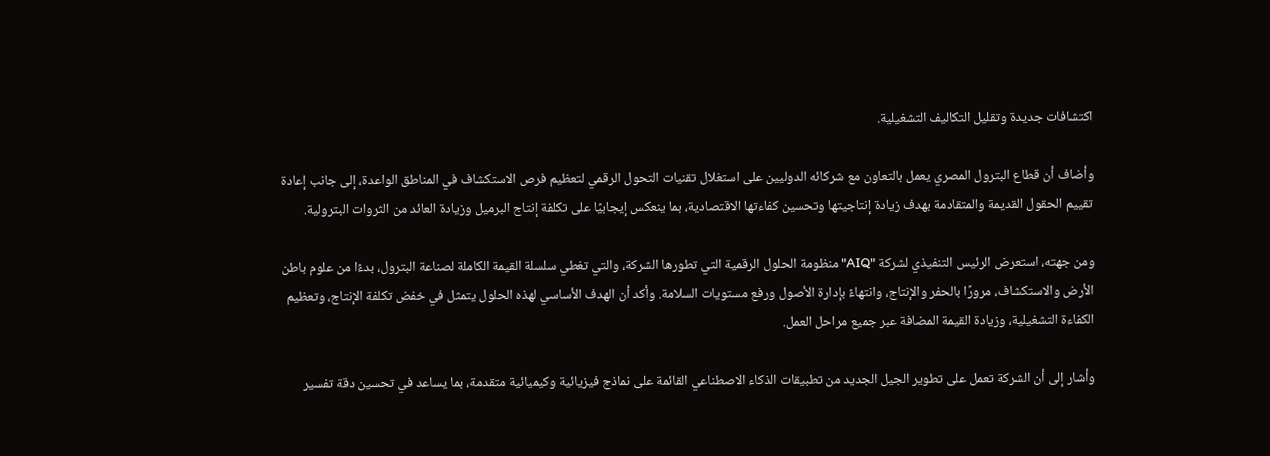اكتشافات جديدة وتقليل التكاليف التشغيلية.

وأضاف أن قطاع البترول المصري يعمل بالتعاون مع شركائه الدوليين على استغلال تقنيات التحول الرقمي لتعظيم فرص الاستكشاف في المناطق الواعدة، إلى جانب إعادة تقييم الحقول القديمة والمتقادمة بهدف زيادة إنتاجيتها وتحسين كفاءتها الاقتصادية، بما ينعكس إيجابيًا على تكلفة إنتاج البرميل وزيادة العائد من الثروات البترولية.

ومن جهته، استعرض الرئيس التنفيذي لشركة "AIQ" منظومة الحلول الرقمية التي تطورها الشركة، والتي تغطي سلسلة القيمة الكاملة لصناعة البترول، بدءًا من علوم باطن الأرض والاستكشاف، مرورًا بالحفر والإنتاج، وانتهاءً بإدارة الأصول ورفع مستويات السلامة. وأكد أن الهدف الأساسي لهذه الحلول يتمثل في خفض تكلفة الإنتاج، وتعظيم الكفاءة التشغيلية، وزيادة القيمة المضافة عبر جميع مراحل العمل.

وأشار إلى أن الشركة تعمل على تطوير الجيل الجديد من تطبيقات الذكاء الاصطناعي القائمة على نماذج فيزيائية وكيميائية متقدمة، بما يساعد في تحسين دقة تفسير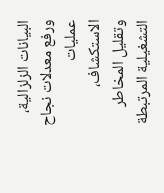البيانات الزلزالية، ورفع معدلات نجاح عمليات الاستكشاف، وتقليل المخاطر التشغيلية المرتبطة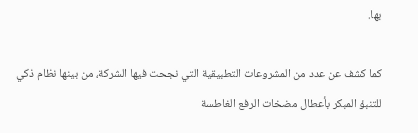بها.

كما كشف عن عدد من المشروعات التطبيقية التي نجحت فيها الشركة، من بينها نظام ذكي للتنبؤ المبكر بأعطال مضخات الرفع الغاطسة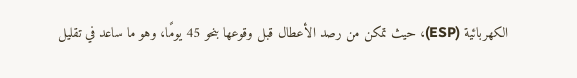الكهربائية (ESP)، حيث تمكن من رصد الأعطال قبل وقوعها بنحو 45 يومًا، وهو ما ساعد في تقليل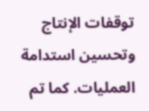توقفات الإنتاج وتحسين استدامة العمليات. كما تم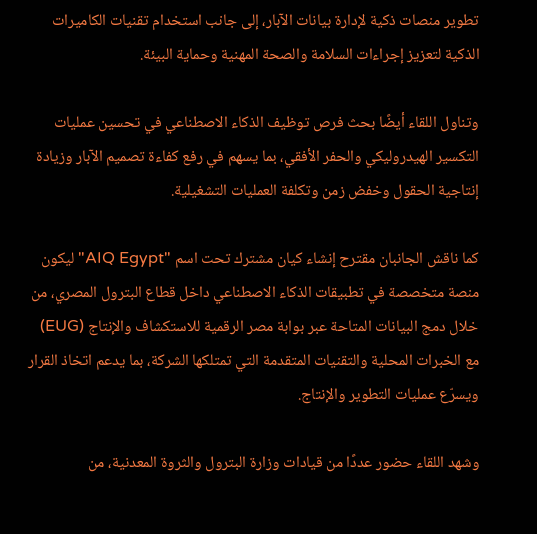تطوير منصات ذكية لإدارة بيانات الآبار، إلى جانب استخدام تقنيات الكاميرات الذكية لتعزيز إجراءات السلامة والصحة المهنية وحماية البيئة.

وتناول اللقاء أيضًا بحث فرص توظيف الذكاء الاصطناعي في تحسين عمليات التكسير الهيدروليكي والحفر الأفقي، بما يسهم في رفع كفاءة تصميم الآبار وزيادة إنتاجية الحقول وخفض زمن وتكلفة العمليات التشغيلية.

كما ناقش الجانبان مقترح إنشاء كيان مشترك تحت اسم "AIQ Egypt" ليكون منصة متخصصة في تطبيقات الذكاء الاصطناعي داخل قطاع البترول المصري، من خلال دمج البيانات المتاحة عبر بوابة مصر الرقمية للاستكشاف والإنتاج (EUG) مع الخبرات المحلية والتقنيات المتقدمة التي تمتلكها الشركة، بما يدعم اتخاذ القرار ويسرّع عمليات التطوير والإنتاج.

وشهد اللقاء حضور عددًا من قيادات وزارة البترول والثروة المعدنية، من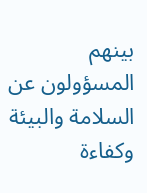بينهم المسؤولون عن السلامة والبيئة وكفاءة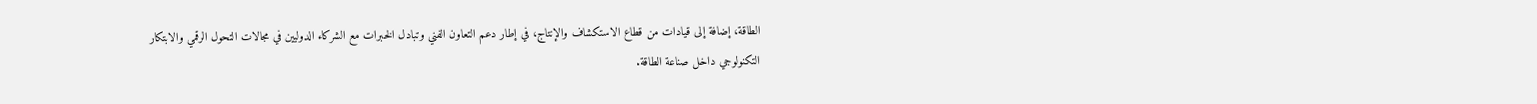الطاقة، إضافة إلى قيادات من قطاع الاستكشاف والإنتاج، في إطار دعم التعاون الفني وتبادل الخبرات مع الشركاء الدوليين في مجالات التحول الرقمي والابتكار التكنولوجي داخل صناعة الطاقة.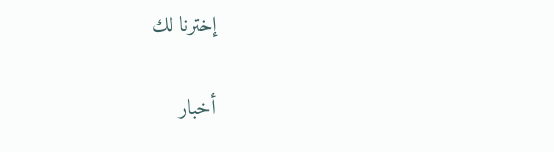إخترنا لك

أخبار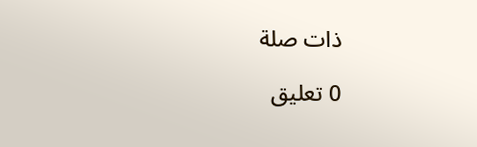ذات صلة

0 تعليق